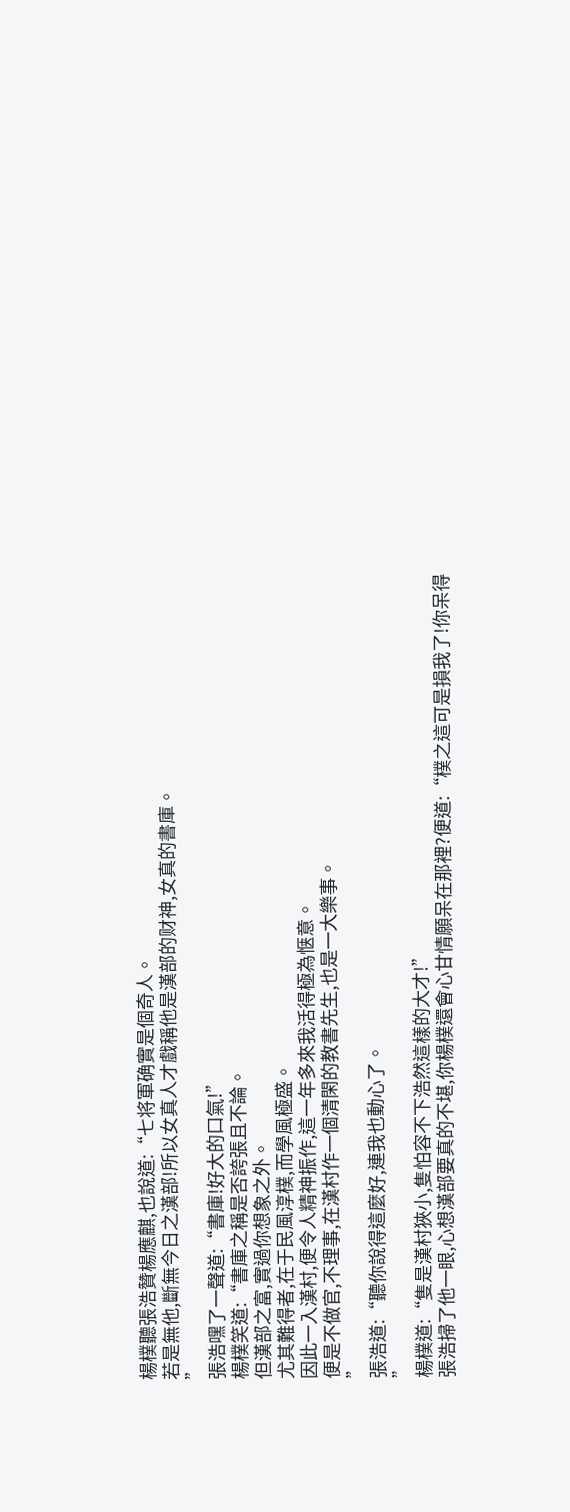楊樸聽張浩贊楊應麒,也說道:“七将軍确實是個奇人。
若是無他,斷無今日之漢部!所以女真人才戲稱他是漢部的财神,女真的書庫。
”
張浩嘿了一聲道:“書庫!好大的口氣!”
楊樸笑道:“書庫之稱是否誇張且不論。
但漢部之富,實過你想象之外。
尤其難得者,在于民風淳樸,而學風極盛。
因此一入漢村,便令人精神振作,這一年多來我活得極為惬意。
便是不做官,不理事,在漢村作一個清閑的教書先生,也是一大樂事。
”
張浩道:“聽你說得這麼好,連我也動心了。
”
楊樸道:“隻是漢村狹小,隻怕容不下浩然這樣的大才!”
張浩掃了他一眼,心想漢部要真的不堪,你楊樸還會心甘情願呆在那裡?便道:“樸之這可是損我了!你呆得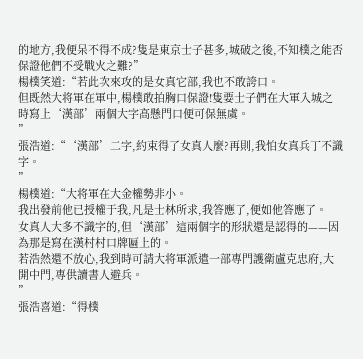的地方,我便呆不得不成?隻是東京士子甚多,城破之後,不知樸之能否保證他們不受戰火之難?”
楊樸笑道:“若此次來攻的是女真它部,我也不敢誇口。
但既然大将軍在軍中,楊樸敢拍胸口保證!隻要士子們在大軍入城之時寫上‘漢部’兩個大字高懸門口便可保無虞。
”
張浩道:“‘漢部’二字,約束得了女真人麼?再則,我怕女真兵丁不識字。
”
楊樸道:“大将軍在大金權勢非小。
我出發前他已授權于我,凡是士林所求,我答應了,便如他答應了。
女真人大多不識字的,但‘漢部’這兩個字的形狀還是認得的——因為那是寫在漢村村口牌匾上的。
若浩然還不放心,我到時可請大将軍派遣一部專門護衛盧克忠府,大開中門,專供讀書人避兵。
”
張浩喜道:“得樸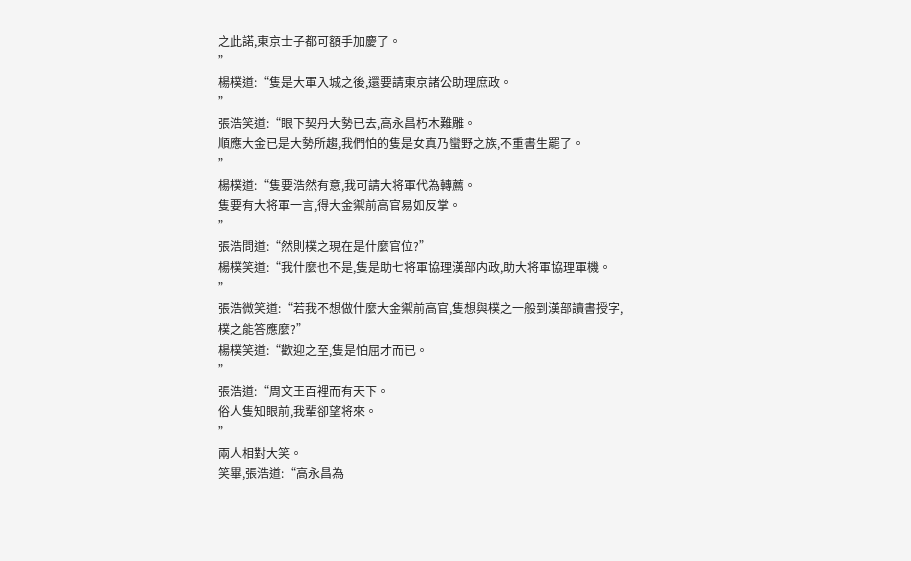之此諾,東京士子都可額手加慶了。
”
楊樸道:“隻是大軍入城之後,還要請東京諸公助理庶政。
”
張浩笑道:“眼下契丹大勢已去,高永昌朽木難雕。
順應大金已是大勢所趨,我們怕的隻是女真乃蠻野之族,不重書生罷了。
”
楊樸道:“隻要浩然有意,我可請大将軍代為轉薦。
隻要有大将軍一言,得大金禦前高官易如反掌。
”
張浩問道:“然則樸之現在是什麼官位?”
楊樸笑道:“我什麼也不是,隻是助七将軍協理漢部内政,助大将軍協理軍機。
”
張浩微笑道:“若我不想做什麼大金禦前高官,隻想與樸之一般到漢部讀書授字,樸之能答應麼?”
楊樸笑道:“歡迎之至,隻是怕屈才而已。
”
張浩道:“周文王百裡而有天下。
俗人隻知眼前,我輩卻望将來。
”
兩人相對大笑。
笑畢,張浩道:“高永昌為